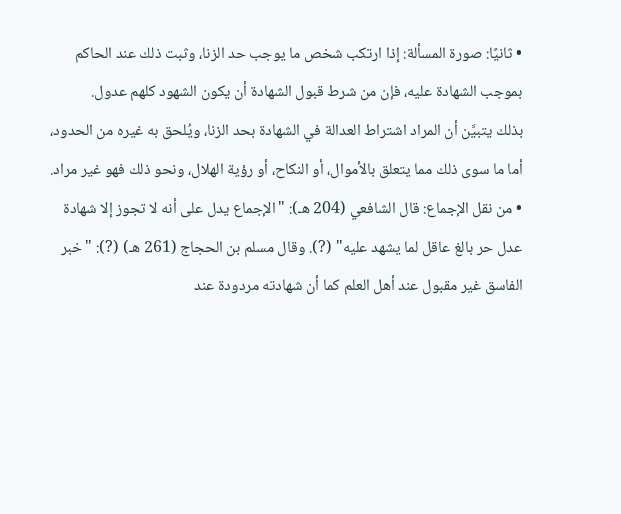• ثانيًا: صورة المسألة: إذا ارتكب شخص ما يوجب حد الزنا، وثبت ذلك عند الحاكم بموجب الشهادة عليه، فإن من شرط قبول الشهادة أن يكون الشهود كلهم عدول.
بذلك يتبيَّن أن المراد اشتراط العدالة في الشهادة بحد الزنا، ويُلحق به غيره من الحدود، أما ما سوى ذلك مما يتعلق بالأموال، أو النكاح، أو رؤية الهلال، ونحو ذلك فهو غير مراد.
• من نقل الإجماع: قال الشافعي (204 هـ): "الإجماع يدل على أنه لا تجوز إلا شهادة عدل حر بالغ عاقل لما يشهد عليه" (?). وقال مسلم بن الحجاج (261 هـ) (?): "خبر الفاسق غير مقبول عند أهل العلم كما أن شهادته مردودة عند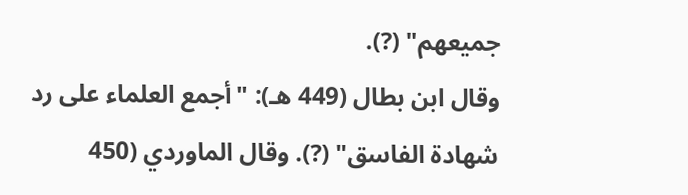جميعهم" (?).
وقال ابن بطال (449 هـ): "أجمع العلماء على رد شهادة الفاسق" (?). وقال الماوردي (450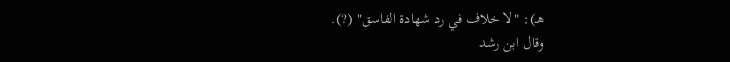هـ): "لا خلاف في رد شهادة الفاسق" (?).
وقال ابن رشد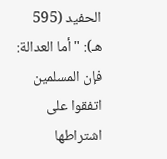الحفيد (595 هـ): "أما العدالة: فإن المسلمين اتفقوا على اشتراطها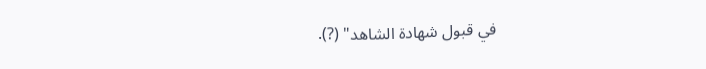في قبول شهادة الشاهد" (?).